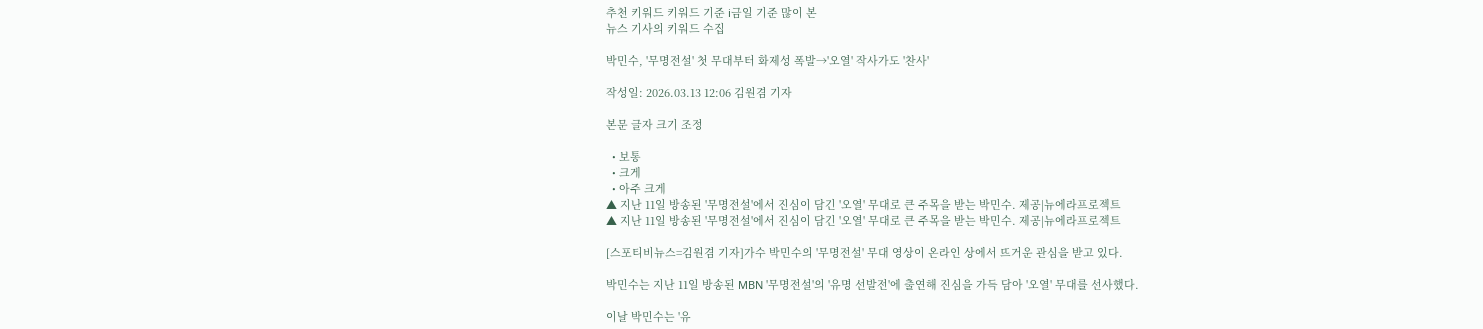추천 키워드 키워드 기준 i금일 기준 많이 본
뉴스 기사의 키워드 수집

박민수, '무명전설' 첫 무대부터 화제성 폭발→'오열' 작사가도 '찬사'

작성일: 2026.03.13 12:06 김원겸 기자

본문 글자 크기 조정

  • 보통
  • 크게
  • 아주 크게
▲ 지난 11일 방송된 '무명전설'에서 진심이 담긴 '오열' 무대로 큰 주목을 받는 박민수. 제공|뉴에라프로젝트
▲ 지난 11일 방송된 '무명전설'에서 진심이 담긴 '오열' 무대로 큰 주목을 받는 박민수. 제공|뉴에라프로젝트

[스포티비뉴스=김원겸 기자]가수 박민수의 '무명전설' 무대 영상이 온라인 상에서 뜨거운 관심을 받고 있다.

박민수는 지난 11일 방송된 MBN '무명전설'의 '유명 선발전'에 출연해 진심을 가득 담아 '오열' 무대를 선사했다.

이날 박민수는 '유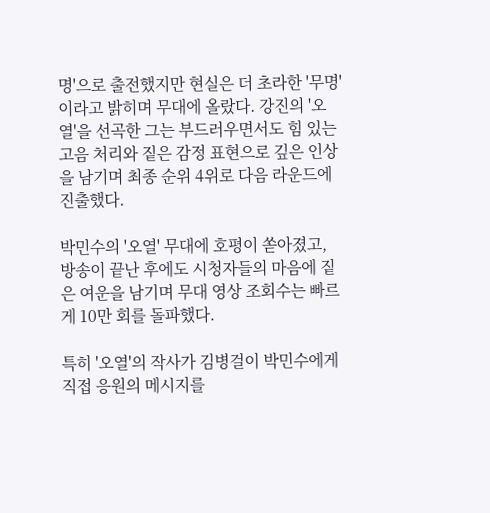명'으로 출전했지만 현실은 더 초라한 '무명'이라고 밝히며 무대에 올랐다. 강진의 '오열'을 선곡한 그는 부드러우면서도 힘 있는 고음 처리와 짙은 감정 표현으로 깊은 인상을 남기며 최종 순위 4위로 다음 라운드에 진출했다.

박민수의 '오열' 무대에 호평이 쏟아졌고, 방송이 끝난 후에도 시청자들의 마음에 짙은 여운을 남기며 무대 영상 조회수는 빠르게 10만 회를 돌파했다.

특히 '오열'의 작사가 김병걸이 박민수에게 직접 응원의 메시지를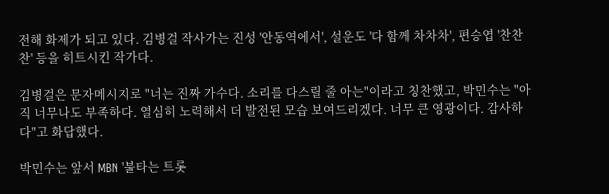전해 화제가 되고 있다. 김병걸 작사가는 진성 '안동역에서', 설운도 '다 함께 차차차', 편승엽 '찬찬찬' 등을 히트시킨 작가다.

김병걸은 문자메시지로 "너는 진짜 가수다. 소리를 다스릴 줄 아는"이라고 칭찬했고, 박민수는 "아직 너무나도 부족하다. 열심히 노력해서 더 발전된 모습 보여드리겠다. 너무 큰 영광이다. 감사하다"고 화답했다.

박민수는 앞서 MBN '불타는 트롯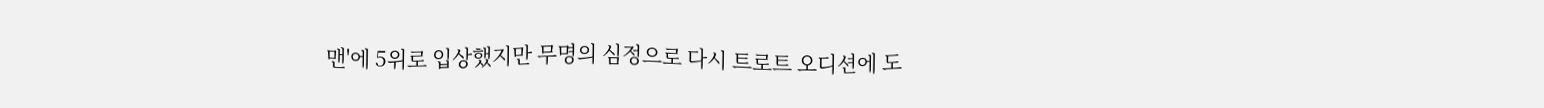맨'에 5위로 입상했지만 무명의 심정으로 다시 트로트 오디션에 도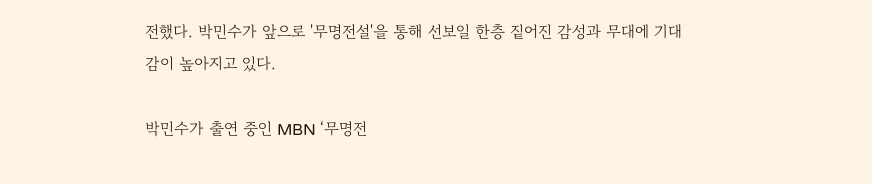전했다. 박민수가 앞으로 '무명전설'을 통해 선보일 한층 짙어진 감성과 무대에 기대감이 높아지고 있다.

박민수가 출연 중인 MBN ‘무명전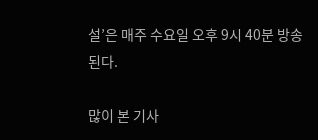설’은 매주 수요일 오후 9시 40분 방송된다.

많이 본 기사